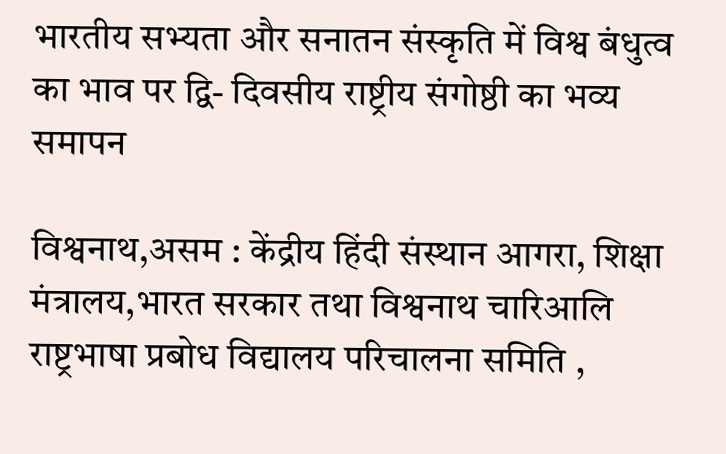भारतीय सभ्यता और सनातन संस्कृति में विश्व बंधुत्व का भाव पर द्वि- दिवसीय राष्ट्रीय संगोष्ठी का भव्य समापन

विश्वनाथ,असम : केंद्रीय हिंदी संस्थान आगरा, शिक्षा मंत्रालय,भारत सरकार तथा विश्वनाथ चारिआलि राष्ट्रभाषा प्रबोध विद्यालय परिचालना समिति ,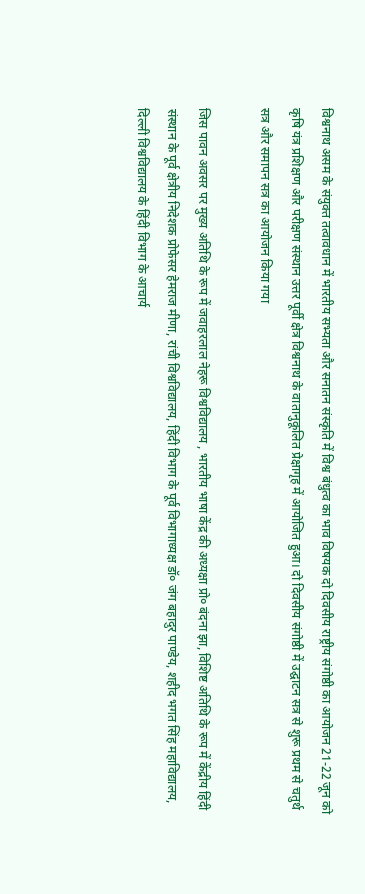विश्वनाथ असम के संयुक्त तत्वावधान में भारतीय सभ्यता और सनातन संस्कृति में विश्व बंधुत्व का भाव विषयक दो दिवसीय राष्ट्रीय संगोष्ठी का आयोजन 21-22 जून को कृषि यंत्र प्रशिक्षण और परीक्षण संस्थान उत्तर पूर्वी क्षेत्र विश्वनाथ के वातानुकूलित प्रेक्षागृह में आयोजित हुआ। दो दिवसीय संगोष्ठी में उद्घाटन सत्र से शुरू प्रथम से चतुर्थ सत्र और समापन सत्र का आयोजन किया गया

जिस पावन अवसर पर मुख्य अतिथि के रूप में जवाहरलाल नेहरू विश्वविद्यालय , भारतीय भाषा केंद्र की अध्यक्षा प्रो० बंदना झा, विशिष्ट अतिथि के रूप में केंद्रीय हिंदी संस्थान के पूर्व क्षेत्रीय निदेशक प्रोफेसर हेमराज मीणा, रांची विश्वविद्यालय, हिंदी विभाग के पूर्व विभागाध्यक्ष डॉ० जंग बहादुर पाण्डेय, शहीद भगत सिंह महाविद्यालय, दिल्ली विश्वविद्यालय के हिंदी विभाग के आचार्य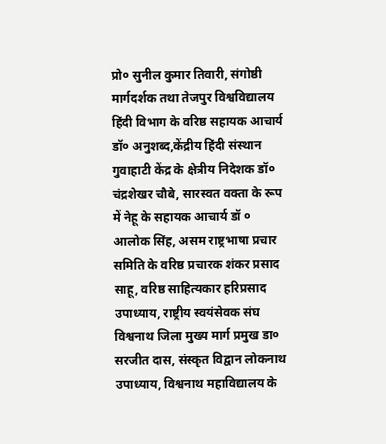प्रो० सुनील कुमार तिवारी, संगोष्ठी मार्गदर्शक तथा तेजपुर विश्वविद्यालय हिंदी विभाग के वरिष्ठ सहायक आचार्य डॉ० अनुशब्द,केंद्रीय हिंदी संस्थान गुवाहाटी केंद्र के क्षेत्रीय निदेशक डॉ० चंद्रशेखर चौबे, सारस्वत वक्ता के रूप में नेहू के सहायक आचार्य डॉ ० आलोक सिंह, असम राष्ट्रभाषा प्रचार समिति के वरिष्ठ प्रचारक शंकर प्रसाद साहू, वरिष्ठ साहित्यकार हरिप्रसाद उपाध्याय, राष्ट्रीय स्वयंसेवक संघ विश्वनाथ जिला मुख्य मार्ग प्रमुख डा० सरजीत दास, संस्कृत विद्वान लोकनाथ उपाध्याय, विश्वनाथ महाविद्यालय के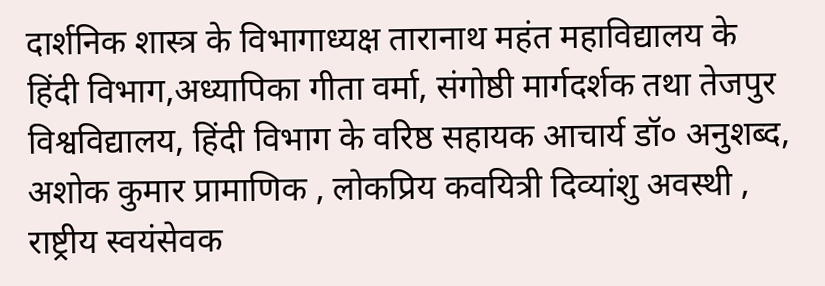दार्शनिक शास्त्र के विभागाध्यक्ष तारानाथ महंत महाविद्यालय के हिंदी विभाग,अध्यापिका गीता वर्मा, संगोष्ठी मार्गदर्शक तथा तेजपुर विश्वविद्यालय, हिंदी विभाग के वरिष्ठ सहायक आचार्य डॉ० अनुशब्द, अशोक कुमार प्रामाणिक , लोकप्रिय कवयित्री दिव्यांशु अवस्थी , राष्ट्रीय स्वयंसेवक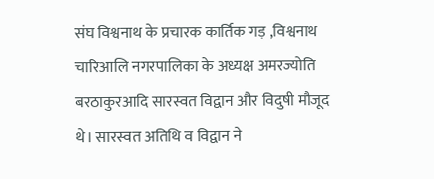संघ विश्वनाथ के प्रचारक कार्तिक गड़ ,विश्वनाथ चारिआलि नगरपालिका के अध्यक्ष अमरज्योति बरठाकुरआदि सारस्वत विद्वान और विदुषी मौजूद थे। सारस्वत अतिथि व विद्वान ने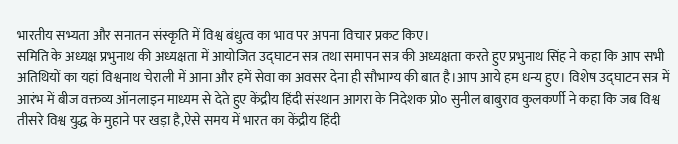भारतीय सभ्यता और सनातन संस्कृति में विश्व बंधुत्व का भाव पर अपना विचार प्रकट किए।
समिति के अध्यक्ष प्रभुनाथ की अध्यक्षता में आयोजित उद्घाटन सत्र तथा समापन सत्र की अध्यक्षता करते हुए प्रभुनाथ सिंह ने कहा कि आप सभी अतिथियों का यहां विश्वनाथ चेराली में आना और हमें सेवा का अवसर देना ही सौभाग्य की बात है।आप आये हम धन्य हुए। विशेष उद्घाटन सत्र में आरंभ में बीज वक्तव्य ऑनलाइन माध्यम से देते हुए केंद्रीय हिंदी संस्थान आगरा के निदेशक प्रो० सुनील बाबुराव कुलकर्णी ने कहा कि जब विश्व तीसरे विश्व युद्ध के मुहाने पर खड़ा है,ऐसे समय में भारत का केंद्रीय हिंदी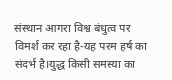संस्थान आगरा विश्व बंधुत्व पर विमर्श कर रहा है-यह परम हर्ष का संदर्भ है।युद्ध किसी समस्या का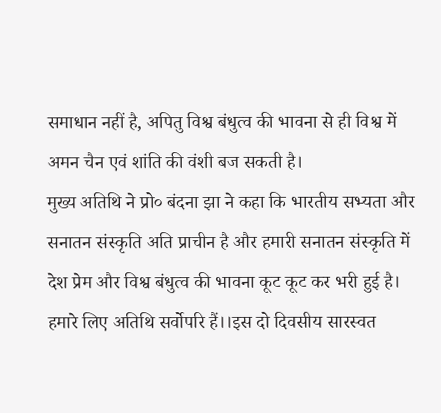समाधान नहीं है, अपितु विश्व बंधुत्व की भावना से ही विश्व में अमन चैन एवं शांति की वंशी बज सकती है।
मुख्य अतिथि ने प्रो० बंदना झा ने कहा कि भारतीय सभ्यता और सनातन संस्कृति अति प्राचीन है और हमारी सनातन संस्कृति में देश प्रेम और विश्व बंधुत्व की भावना कूट कूट कर भरी हुई है। हमारे लिए अतिथि सर्वोपरि हैं।।इस दो दिवसीय सारस्वत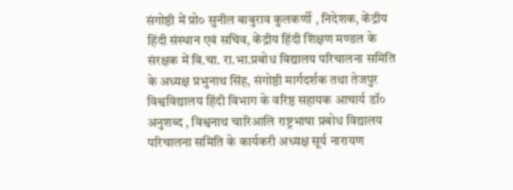संगोष्ठी में प्रो० सुनील बाबुराव कुलकर्णी , निदेशक, केंद्रीय हिंदी संस्थान एवं सचिव, केंद्रीय हिंदी शिक्षण मण्डल के संरक्षक में वि.चा. रा.भा.प्रबोध विद्यालय परिचालना समिति के अध्यक्ष प्रभुनाथ सिंह, संगोष्ठी मार्गदर्शक तथा तेजपुर विश्वविद्यालय हिंदी विभाग के वरिष्ठ सहायक आचार्य डॉ० अनुशब्द , विश्वनाथ चारिआलि राष्ट्रभाषा प्रबोध विद्यालय परिचालना समिति के कार्यकरी अध्यक्ष सूर्य नारायण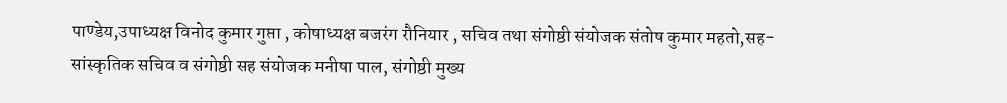पाण्डेय,उपाध्यक्ष विनोद कुमार गुप्ता , कोषाध्यक्ष बजरंग रौनियार , सचिव तथा संगोष्ठी संयोजक संतोष कुमार महतो,सह-सांस्कृतिक सचिव व संगोष्ठी सह संयोजक मनीषा पाल, संगोष्ठी मुख्य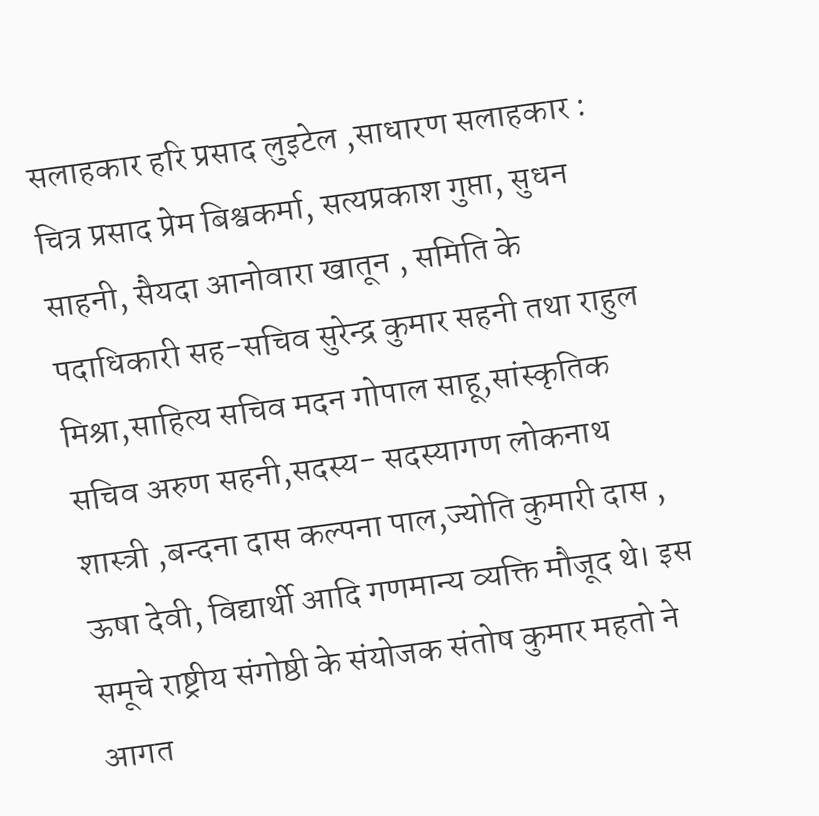सलाहकार हरि प्रसाद लुइटेल ,साधारण सलाहकार : चित्र प्रसाद प्रेम बिश्वकर्मा, सत्यप्रकाश गुप्ता, सुधन साहनी, सैयदा आनोवारा खातून , समिति के पदाधिकारी सह-सचिव सुरेन्द्र कुमार सहनी तथा राहुल मिश्रा,साहित्य सचिव मदन गोपाल साहू,सांस्कृतिक सचिव अरुण सहनी,सदस्य- सदस्यागण लोकनाथ शास्त्री ,बन्दना दास कल्पना पाल,ज्योति कुमारी दास , ऊषा देवी, विद्यार्थी आदि गणमान्य व्यक्ति मौजूद थे। इस समूचे राष्ट्रीय संगोष्ठी के संयोजक संतोष कुमार महतो ने आगत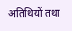अतिथियों तथा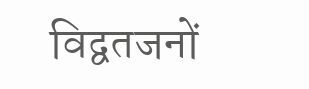विद्वतजनों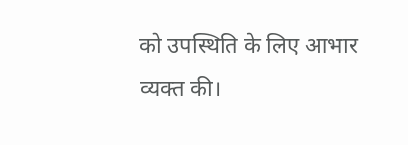को उपस्थिति के लिए आभार व्यक्त की।